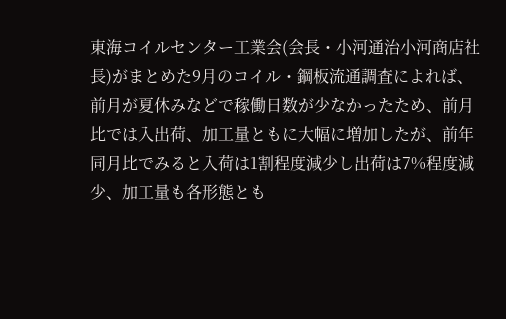東海コイルセンター工業会(会長・小河通治小河商店社長)がまとめた9月のコイル・鋼板流通調査によれば、前月が夏休みなどで稼働日数が少なかったため、前月比では入出荷、加工量ともに大幅に増加したが、前年同月比でみると入荷は1割程度減少し出荷は7%程度減少、加工量も各形態とも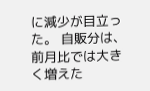に減少が目立った。 自販分は、前月比では大きく増えた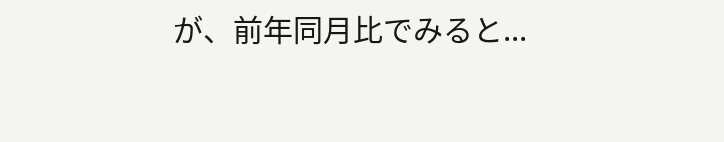が、前年同月比でみると...